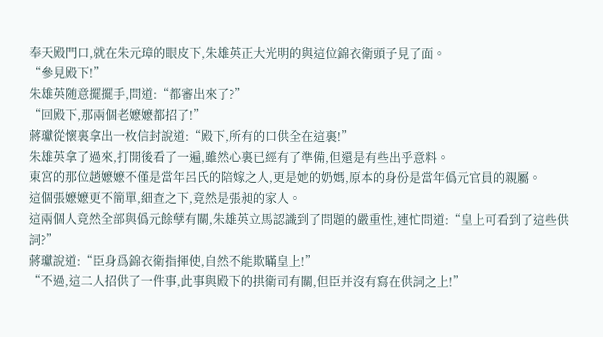奉天殿門口,就在朱元璋的眼皮下,朱雄英正大光明的與這位錦衣衛頭子見了面。
“參見殿下!”
朱雄英随意擺擺手,問道:“都審出來了?”
“回殿下,那兩個老嬷嬷都招了!”
蔣瓛從懷裏拿出一枚信封說道:“殿下,所有的口供全在這裏!”
朱雄英拿了過來,打開後看了一遍,雖然心裏已經有了準備,但還是有些出乎意料。
東宮的那位趙嬷嬷不僅是當年呂氏的陪嫁之人,更是她的奶媽,原本的身份是當年僞元官員的親屬。
這個張嬷嬷更不簡單,細查之下,竟然是張昶的家人。
這兩個人竟然全部與僞元餘孽有關,朱雄英立馬認識到了問題的嚴重性,連忙問道:“皇上可看到了這些供詞?”
蔣瓛說道:“臣身爲錦衣衛指揮使,自然不能欺瞞皇上!”
“不過,這二人招供了一件事,此事與殿下的拱衛司有關,但臣并沒有寫在供詞之上!”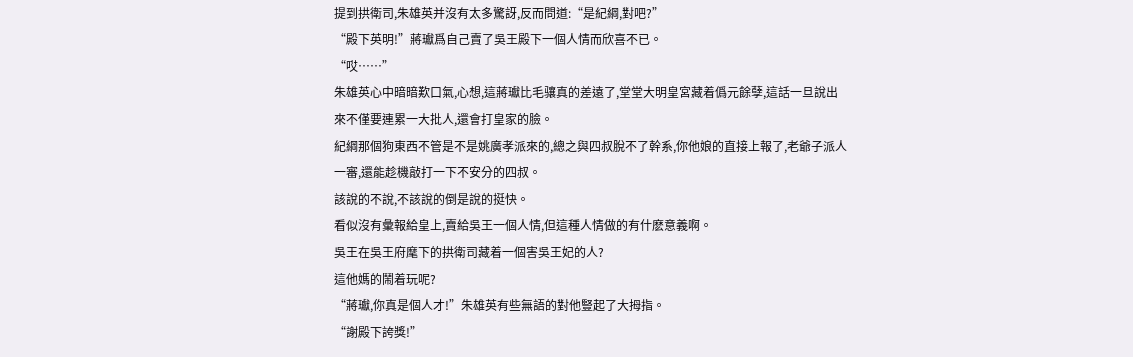提到拱衛司,朱雄英并沒有太多驚訝,反而問道:“是紀綱,對吧?”
“殿下英明!”蔣瓛爲自己賣了吳王殿下一個人情而欣喜不已。
“哎……”
朱雄英心中暗暗歎口氣,心想,這蔣瓛比毛骧真的差遠了,堂堂大明皇宮藏着僞元餘孽,這話一旦說出來不僅要連累一大批人,還會打皇家的臉。
紀綱那個狗東西不管是不是姚廣孝派來的,總之與四叔脫不了幹系,你他娘的直接上報了,老爺子派人一審,還能趁機敲打一下不安分的四叔。
該說的不說,不該說的倒是說的挺快。
看似沒有彙報給皇上,賣給吳王一個人情,但這種人情做的有什麽意義啊。
吳王在吳王府麾下的拱衛司藏着一個害吳王妃的人?
這他媽的鬧着玩呢?
“蔣瓛,你真是個人才!”朱雄英有些無語的對他豎起了大拇指。
“謝殿下誇獎!”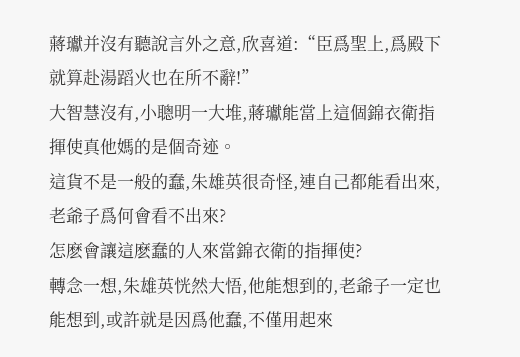蔣瓛并沒有聽說言外之意,欣喜道:“臣爲聖上,爲殿下就算赴湯蹈火也在所不辭!”
大智慧沒有,小聰明一大堆,蔣瓛能當上這個錦衣衛指揮使真他媽的是個奇迹。
這貨不是一般的蠢,朱雄英很奇怪,連自己都能看出來,老爺子爲何會看不出來?
怎麽會讓這麽蠢的人來當錦衣衛的指揮使?
轉念一想,朱雄英恍然大悟,他能想到的,老爺子一定也能想到,或許就是因爲他蠢,不僅用起來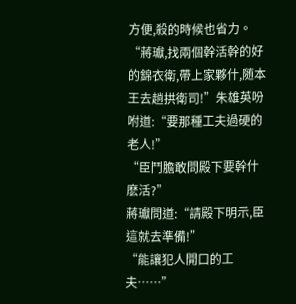方便,殺的時候也省力。
“蔣瓛,找兩個幹活幹的好的錦衣衛,帶上家夥什,随本王去趟拱衛司!”朱雄英吩咐道:“要那種工夫過硬的老人!”
“臣鬥膽敢問殿下要幹什麽活?”
蔣瓛問道:“請殿下明示,臣這就去準備!”
“能讓犯人開口的工夫……”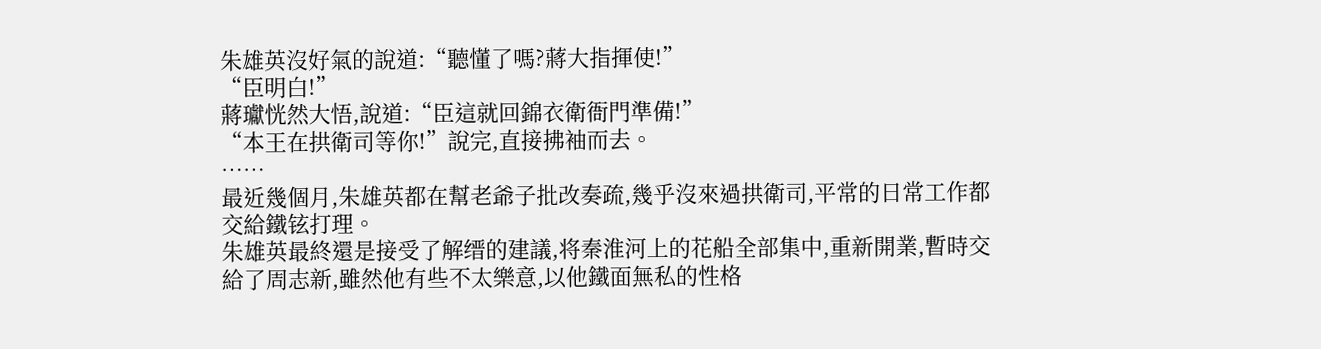朱雄英沒好氣的說道:“聽懂了嗎?蔣大指揮使!”
“臣明白!”
蔣瓛恍然大悟,說道:“臣這就回錦衣衛衙門準備!”
“本王在拱衛司等你!”說完,直接拂袖而去。
……
最近幾個月,朱雄英都在幫老爺子批改奏疏,幾乎沒來過拱衛司,平常的日常工作都交給鐵铉打理。
朱雄英最終還是接受了解缙的建議,将秦淮河上的花船全部集中,重新開業,暫時交給了周志新,雖然他有些不太樂意,以他鐵面無私的性格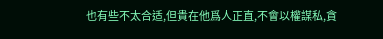也有些不太合适,但貴在他爲人正直,不會以權謀私,貪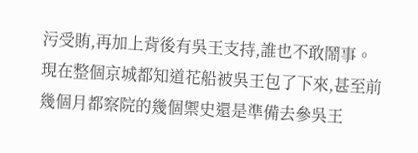污受賄,再加上背後有吳王支持,誰也不敢鬧事。
現在整個京城都知道花船被吳王包了下來,甚至前幾個月都察院的幾個禦史還是準備去參吳王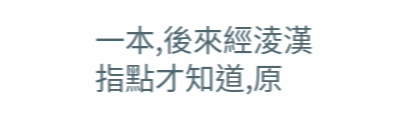一本,後來經淩漢指點才知道,原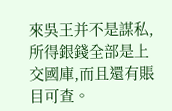來吳王并不是謀私,所得銀錢全部是上交國庫,而且還有賬目可查。